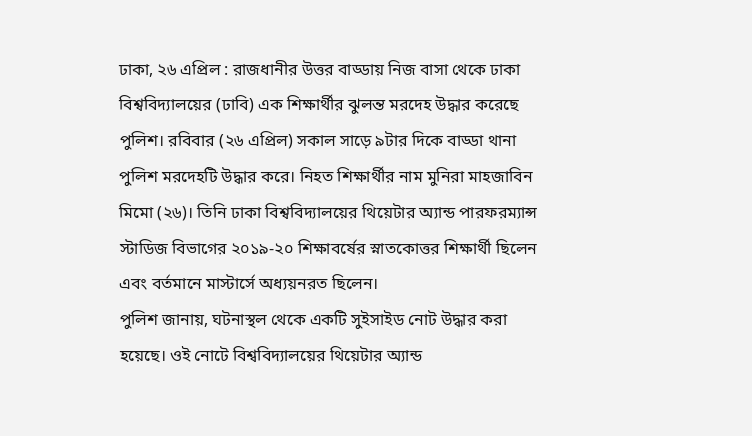ঢাকা, ২৬ এপ্রিল : রাজধানীর উত্তর বাড্ডায় নিজ বাসা থেকে ঢাকা বিশ্ববিদ্যালয়ের (ঢাবি) এক শিক্ষার্থীর ঝুলন্ত মরদেহ উদ্ধার করেছে পুলিশ। রবিবার (২৬ এপ্রিল) সকাল সাড়ে ৯টার দিকে বাড্ডা থানা পুলিশ মরদেহটি উদ্ধার করে। নিহত শিক্ষার্থীর নাম মুনিরা মাহজাবিন মিমো (২৬)। তিনি ঢাকা বিশ্ববিদ্যালয়ের থিয়েটার অ্যান্ড পারফরম্যান্স স্টাডিজ বিভাগের ২০১৯-২০ শিক্ষাবর্ষের স্নাতকোত্তর শিক্ষার্থী ছিলেন এবং বর্তমানে মাস্টার্সে অধ্যয়নরত ছিলেন।
পুলিশ জানায়, ঘটনাস্থল থেকে একটি সুইসাইড নোট উদ্ধার করা হয়েছে। ওই নোটে বিশ্ববিদ্যালয়ের থিয়েটার অ্যান্ড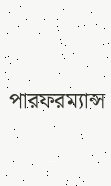পারফরম্যান্স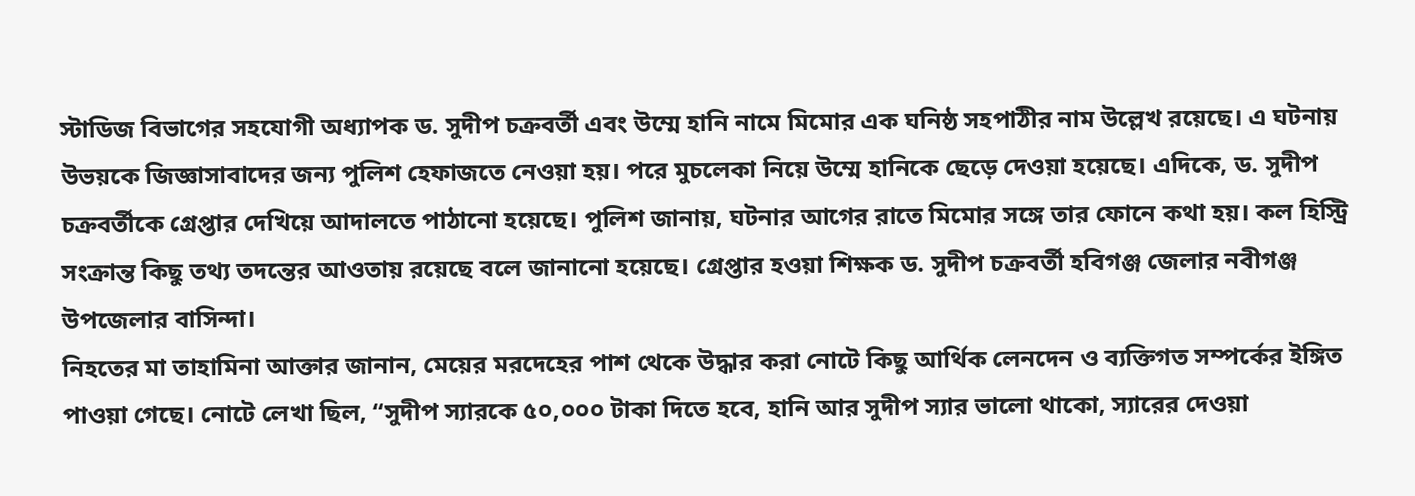স্টাডিজ বিভাগের সহযোগী অধ্যাপক ড. সুদীপ চক্রবর্তী এবং উম্মে হানি নামে মিমোর এক ঘনিষ্ঠ সহপাঠীর নাম উল্লেখ রয়েছে। এ ঘটনায় উভয়কে জিজ্ঞাসাবাদের জন্য পুলিশ হেফাজতে নেওয়া হয়। পরে মুচলেকা নিয়ে উম্মে হানিকে ছেড়ে দেওয়া হয়েছে। এদিকে, ড. সুদীপ চক্রবর্তীকে গ্রেপ্তার দেখিয়ে আদালতে পাঠানো হয়েছে। পুলিশ জানায়, ঘটনার আগের রাতে মিমোর সঙ্গে তার ফোনে কথা হয়। কল হিস্ট্রি সংক্রান্ত কিছু তথ্য তদন্তের আওতায় রয়েছে বলে জানানো হয়েছে। গ্রেপ্তার হওয়া শিক্ষক ড. সুদীপ চক্রবর্তী হবিগঞ্জ জেলার নবীগঞ্জ উপজেলার বাসিন্দা।
নিহতের মা তাহামিনা আক্তার জানান, মেয়ের মরদেহের পাশ থেকে উদ্ধার করা নোটে কিছু আর্থিক লেনদেন ও ব্যক্তিগত সম্পর্কের ইঙ্গিত পাওয়া গেছে। নোটে লেখা ছিল, “সুদীপ স্যারকে ৫০,০০০ টাকা দিতে হবে, হানি আর সুদীপ স্যার ভালো থাকো, স্যারের দেওয়া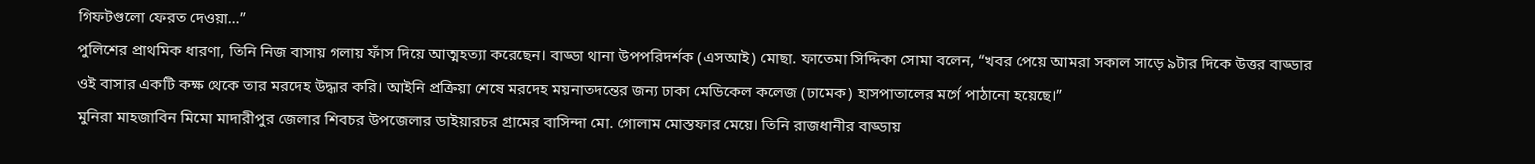গিফটগুলো ফেরত দেওয়া…”
পুলিশের প্রাথমিক ধারণা, তিনি নিজ বাসায় গলায় ফাঁস দিয়ে আত্মহত্যা করেছেন। বাড্ডা থানা উপপরিদর্শক (এসআই) মোছা. ফাতেমা সিদ্দিকা সোমা বলেন, “খবর পেয়ে আমরা সকাল সাড়ে ৯টার দিকে উত্তর বাড্ডার ওই বাসার একটি কক্ষ থেকে তার মরদেহ উদ্ধার করি। আইনি প্রক্রিয়া শেষে মরদেহ ময়নাতদন্তের জন্য ঢাকা মেডিকেল কলেজ (ঢামেক) হাসপাতালের মর্গে পাঠানো হয়েছে।”
মুনিরা মাহজাবিন মিমো মাদারীপুর জেলার শিবচর উপজেলার ডাইয়ারচর গ্রামের বাসিন্দা মো. গোলাম মোস্তফার মেয়ে। তিনি রাজধানীর বাড্ডায়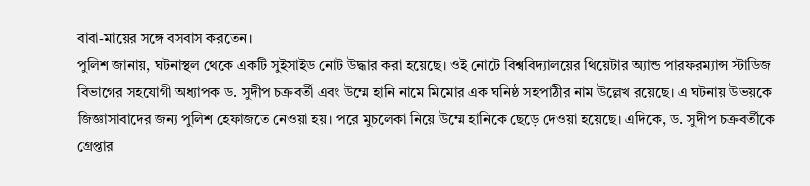বাবা-মায়ের সঙ্গে বসবাস করতেন।
পুলিশ জানায়, ঘটনাস্থল থেকে একটি সুইসাইড নোট উদ্ধার করা হয়েছে। ওই নোটে বিশ্ববিদ্যালয়ের থিয়েটার অ্যান্ড পারফরম্যান্স স্টাডিজ বিভাগের সহযোগী অধ্যাপক ড. সুদীপ চক্রবর্তী এবং উম্মে হানি নামে মিমোর এক ঘনিষ্ঠ সহপাঠীর নাম উল্লেখ রয়েছে। এ ঘটনায় উভয়কে জিজ্ঞাসাবাদের জন্য পুলিশ হেফাজতে নেওয়া হয়। পরে মুচলেকা নিয়ে উম্মে হানিকে ছেড়ে দেওয়া হয়েছে। এদিকে, ড. সুদীপ চক্রবর্তীকে গ্রেপ্তার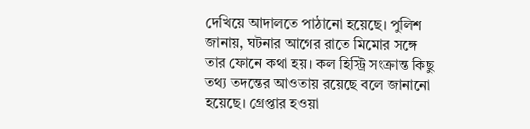দেখিয়ে আদালতে পাঠানো হয়েছে। পুলিশ জানায়, ঘটনার আগের রাতে মিমোর সঙ্গে তার ফোনে কথা হয়। কল হিস্ট্রি সংক্রান্ত কিছু তথ্য তদন্তের আওতায় রয়েছে বলে জানানো হয়েছে। গ্রেপ্তার হওয়া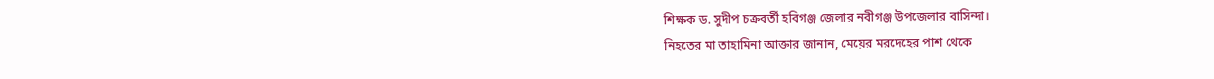শিক্ষক ড. সুদীপ চক্রবর্তী হবিগঞ্জ জেলার নবীগঞ্জ উপজেলার বাসিন্দা।
নিহতের মা তাহামিনা আক্তার জানান, মেয়ের মরদেহের পাশ থেকে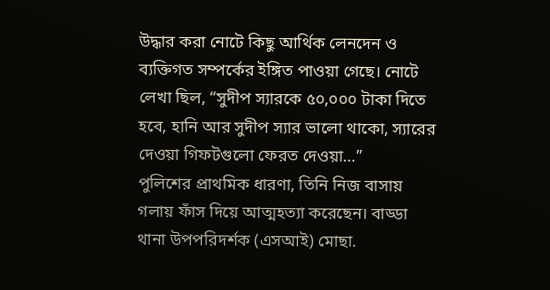উদ্ধার করা নোটে কিছু আর্থিক লেনদেন ও ব্যক্তিগত সম্পর্কের ইঙ্গিত পাওয়া গেছে। নোটে লেখা ছিল, “সুদীপ স্যারকে ৫০,০০০ টাকা দিতে হবে, হানি আর সুদীপ স্যার ভালো থাকো, স্যারের দেওয়া গিফটগুলো ফেরত দেওয়া…”
পুলিশের প্রাথমিক ধারণা, তিনি নিজ বাসায় গলায় ফাঁস দিয়ে আত্মহত্যা করেছেন। বাড্ডা থানা উপপরিদর্শক (এসআই) মোছা.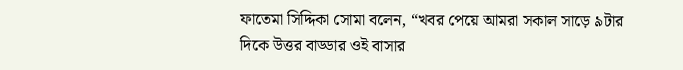ফাতেমা সিদ্দিকা সোমা বলেন, “খবর পেয়ে আমরা সকাল সাড়ে ৯টার দিকে উত্তর বাড্ডার ওই বাসার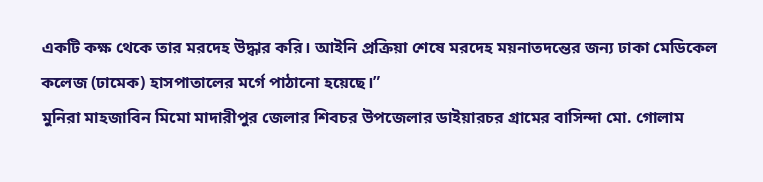একটি কক্ষ থেকে তার মরদেহ উদ্ধার করি। আইনি প্রক্রিয়া শেষে মরদেহ ময়নাতদন্তের জন্য ঢাকা মেডিকেল কলেজ (ঢামেক) হাসপাতালের মর্গে পাঠানো হয়েছে।”
মুনিরা মাহজাবিন মিমো মাদারীপুর জেলার শিবচর উপজেলার ডাইয়ারচর গ্রামের বাসিন্দা মো. গোলাম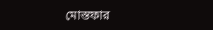মোস্তফার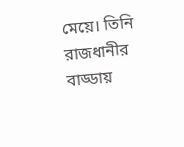মেয়ে। তিনি রাজধানীর বাড্ডায়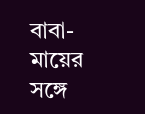বাবা-মায়ের সঙ্গে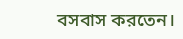বসবাস করতেন।